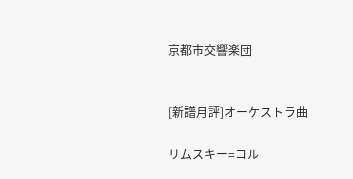京都市交響楽団


[新譜月評]オーケストラ曲

リムスキー=コル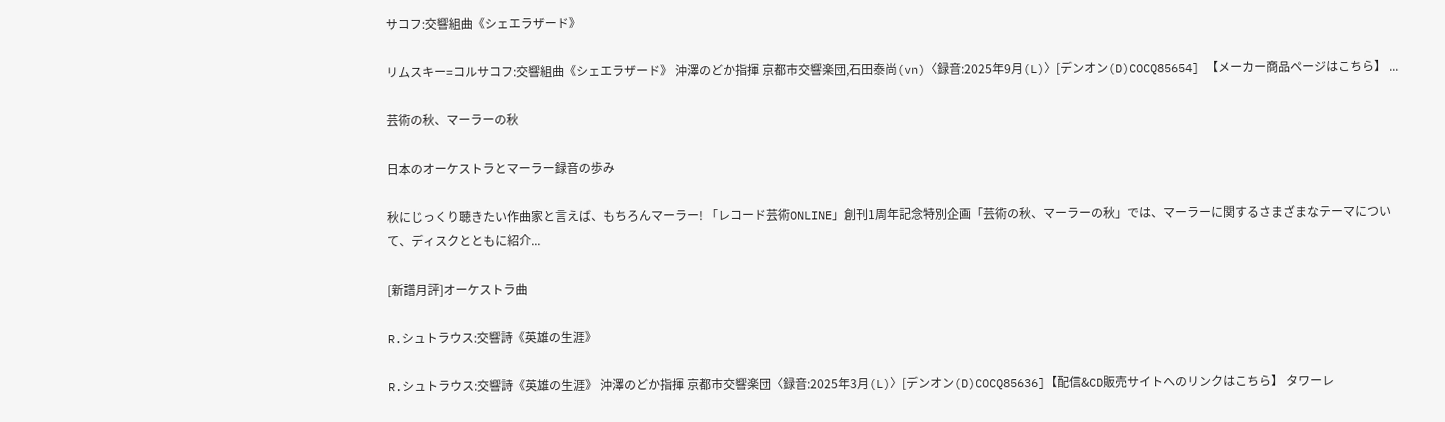サコフ:交響組曲《シェエラザード》

リムスキー=コルサコフ:交響組曲《シェエラザード》 沖澤のどか指揮 京都市交響楽団,石田泰尚(vn)〈録音:2025年9月(L)〉[デンオン(D)COCQ85654] 【メーカー商品ページはこちら】 ...

芸術の秋、マーラーの秋

日本のオーケストラとマーラー録音の歩み

秋にじっくり聴きたい作曲家と言えば、もちろんマーラー! 「レコード芸術ONLINE」創刊1周年記念特別企画「芸術の秋、マーラーの秋」では、マーラーに関するさまざまなテーマについて、ディスクとともに紹介...

[新譜月評]オーケストラ曲

R.シュトラウス:交響詩《英雄の生涯》

R.シュトラウス:交響詩《英雄の生涯》 沖澤のどか指揮 京都市交響楽団〈録音:2025年3月(L)〉[デンオン(D)COCQ85636]【配信&CD販売サイトへのリンクはこちら】 タワーレ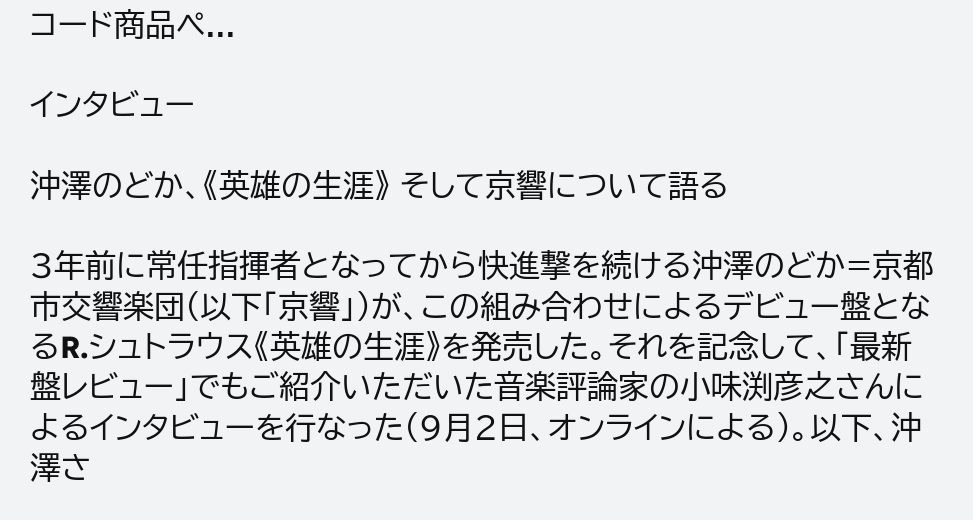コード商品ペ...

インタビュー

沖澤のどか、《英雄の生涯》 そして京響について語る

3年前に常任指揮者となってから快進撃を続ける沖澤のどか=京都市交響楽団(以下「京響」)が、この組み合わせによるデビュー盤となるR.シュトラウス《英雄の生涯》を発売した。それを記念して、「最新盤レビュー」でもご紹介いただいた音楽評論家の小味渕彦之さんによるインタビューを行なった(9月2日、オンラインによる)。以下、沖澤さ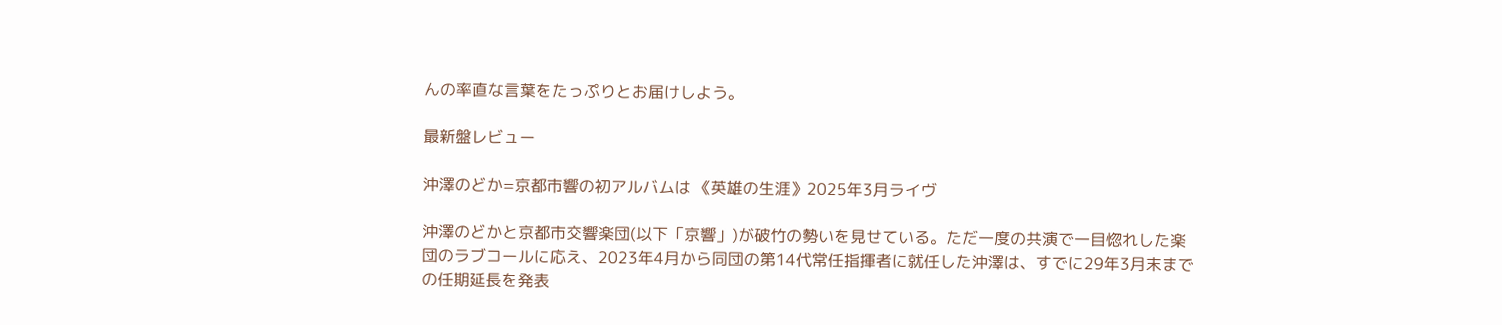んの率直な言葉をたっぷりとお届けしよう。

最新盤レビュー

沖澤のどか=京都市響の初アルバムは 《英雄の生涯》2025年3月ライヴ

沖澤のどかと京都市交響楽団(以下「京響」)が破竹の勢いを見せている。ただ一度の共演で一目惚れした楽団のラブコールに応え、2023年4月から同団の第14代常任指揮者に就任した沖澤は、すでに29年3月末までの任期延長を発表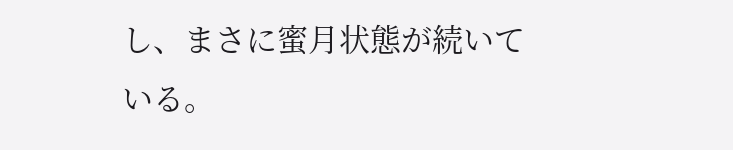し、まさに蜜月状態が続いている。